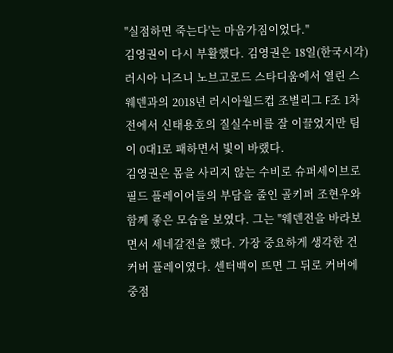"실점하면 죽는다'는 마음가짐이었다."
김영권이 다시 부활했다. 김영권은 18일(한국시각) 러시아 니즈니 노브고로드 스타디움에서 열린 스웨덴과의 2018년 러시아월드컵 조별리그 F조 1차전에서 신태용호의 질실수비를 잘 이끌었지만 팀이 0대1로 패하면서 빛이 바랬다.
김영권은 몸을 사리지 않는 수비로 슈퍼세이브로 필드 플레이어들의 부담을 줄인 골키퍼 조현우와 함께 좋은 모습을 보였다. 그는 "웨덴전을 바라보면서 세네갈전을 했다. 가장 중요하게 생각한 건 커버 플레이였다. 센터백이 뜨면 그 뒤로 커버에 중점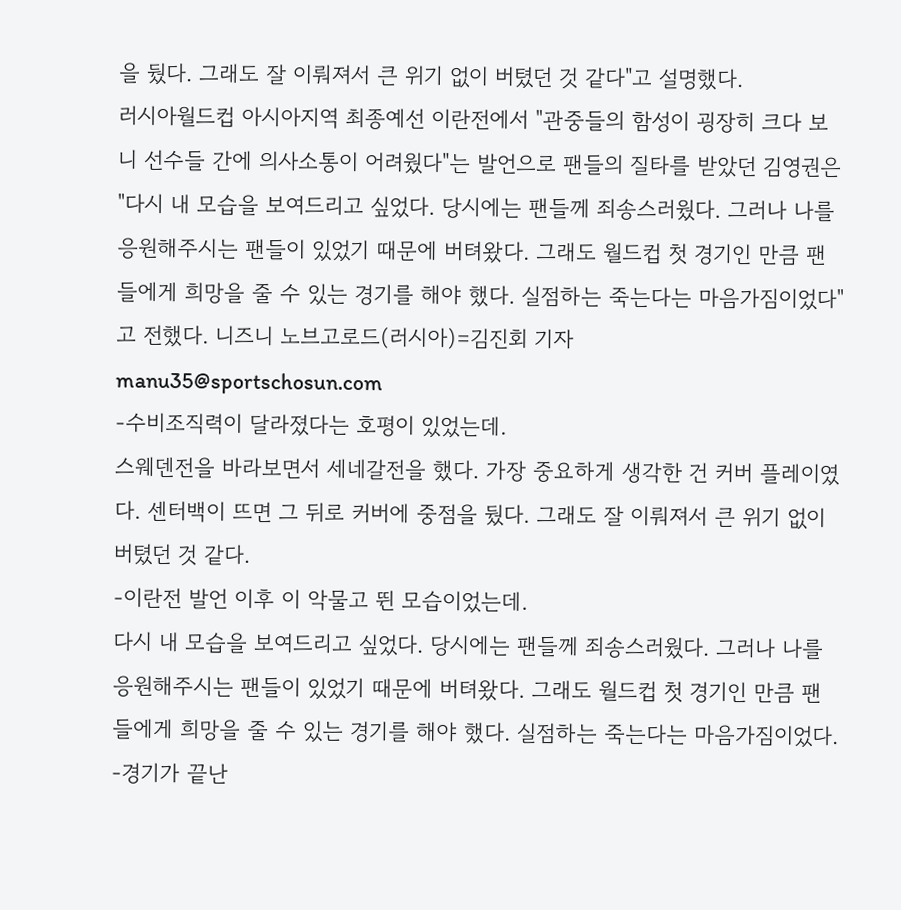을 뒀다. 그래도 잘 이뤄져서 큰 위기 없이 버텼던 것 같다"고 설명했다.
러시아월드컵 아시아지역 최종예선 이란전에서 "관중들의 함성이 굉장히 크다 보니 선수들 간에 의사소통이 어려웠다"는 발언으로 팬들의 질타를 받았던 김영권은 "다시 내 모습을 보여드리고 싶었다. 당시에는 팬들께 죄송스러웠다. 그러나 나를 응원해주시는 팬들이 있었기 때문에 버텨왔다. 그래도 월드컵 첫 경기인 만큼 팬들에게 희망을 줄 수 있는 경기를 해야 했다. 실점하는 죽는다는 마음가짐이었다"고 전했다. 니즈니 노브고로드(러시아)=김진회 기자 manu35@sportschosun.com
-수비조직력이 달라졌다는 호평이 있었는데.
스웨덴전을 바라보면서 세네갈전을 했다. 가장 중요하게 생각한 건 커버 플레이였다. 센터백이 뜨면 그 뒤로 커버에 중점을 뒀다. 그래도 잘 이뤄져서 큰 위기 없이 버텼던 것 같다.
-이란전 발언 이후 이 악물고 뛴 모습이었는데.
다시 내 모습을 보여드리고 싶었다. 당시에는 팬들께 죄송스러웠다. 그러나 나를 응원해주시는 팬들이 있었기 때문에 버텨왔다. 그래도 월드컵 첫 경기인 만큼 팬들에게 희망을 줄 수 있는 경기를 해야 했다. 실점하는 죽는다는 마음가짐이었다.
-경기가 끝난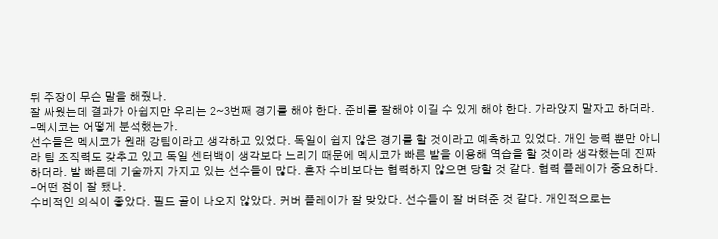뒤 주장이 무슨 말을 해줬나.
잘 싸웠는데 결과가 아쉽지만 우리는 2~3번째 경기를 해야 한다. 준비를 잘해야 이길 수 있게 해야 한다. 가라앉지 말자고 하더라.
-멕시코는 어떻게 분석했는가.
선수들은 멕시코가 원래 강팀이라고 생각하고 있었다. 독일이 쉽지 않은 경기를 할 것이라고 예측하고 있었다. 개인 능력 뿐만 아니라 팀 조직력도 갖추고 있고 독일 센터백이 생각보다 느리기 때문에 멕시코가 빠른 발을 이용해 역습을 할 것이라 생각했는데 진짜 하더라. 발 빠른데 기술까지 가지고 있는 선수들이 많다. 혼자 수비보다는 협력하지 않으면 당할 것 같다. 협력 플레이가 중요하다.
-어떤 점이 잘 됐나.
수비적인 의식이 좋았다. 필드 골이 나오지 않았다. 커버 플레이가 잘 맞았다. 선수들이 잘 버텨준 것 같다. 개인적으로는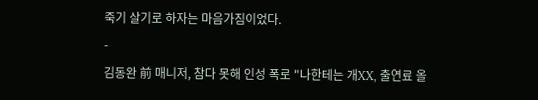죽기 살기로 하자는 마음가짐이었다.
-
김동완 前 매니저, 참다 못해 인성 폭로 "나한테는 개XX, 출연료 올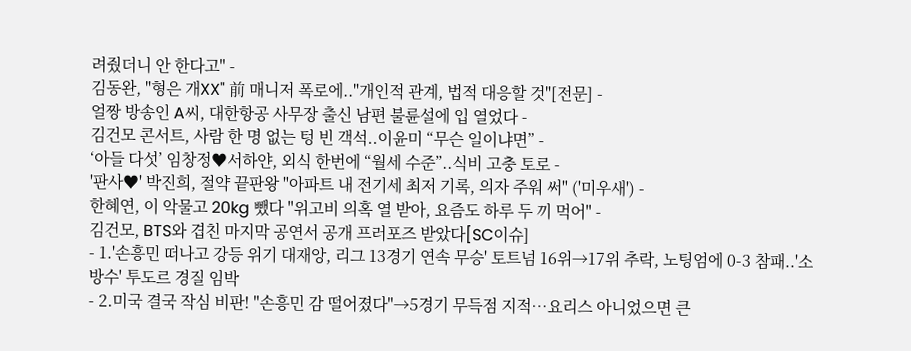려줬더니 안 한다고" -
김동완, "형은 개XX" 前 매니저 폭로에.."개인적 관계, 법적 대응할 것"[전문] -
얼짱 방송인 A씨, 대한항공 사무장 출신 남편 불륜설에 입 열었다 -
김건모 콘서트, 사람 한 명 없는 텅 빈 객석..이윤미 “무슨 일이냐면” -
‘아들 다섯’ 임창정♥서하얀, 외식 한번에 “월세 수준”..식비 고충 토로 -
'판사♥' 박진희, 절약 끝판왕 "아파트 내 전기세 최저 기록, 의자 주워 써" ('미우새') -
한혜연, 이 악물고 20kg 뺐다 "위고비 의혹 열 받아, 요즘도 하루 두 끼 먹어" -
김건모, BTS와 겹친 마지막 공연서 공개 프러포즈 받았다[SC이슈]
- 1.'손흥민 떠나고 강등 위기 대재앙, 리그 13경기 연속 무승' 토트넘 16위→17위 추락, 노팅엄에 0-3 참패..'소방수' 투도르 경질 임박
- 2.미국 결국 작심 비판! "손흥민 감 떨어졌다"→5경기 무득점 지적…요리스 아니었으면 큰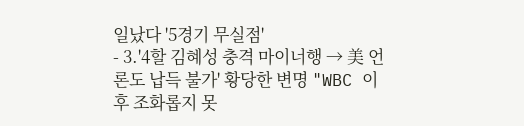일났다 '5경기 무실점'
- 3.'4할 김혜성 충격 마이너행 → 美 언론도 납득 불가' 황당한 변명 "WBC 이후 조화롭지 못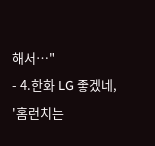해서…"
- 4.한화 LG 좋겠네, '홈런치는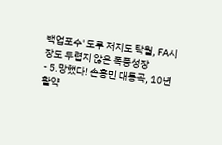백업포수' 도루 저지도 탁월, FA시장도 두렵지 않은 폭풍성장
- 5.망했다! 손흥민 대통곡, 10년 활약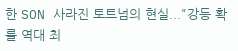한 SON 사라진 토트넘의 현실..."강등 확률 역대 최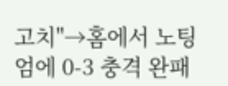고치"→홈에서 노팅엄에 0-3 충격 완패